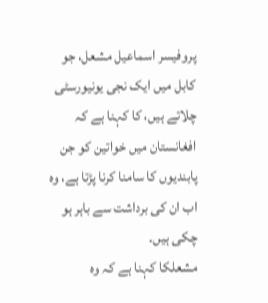پروفیسر اسماعیل مشعل، جو کابل میں ایک نجی یونیورسٹی چلاتے ہیں، کا کہنا ہے کہ افغانستان میں خواتین کو جن پابندیوں کا سامنا کرنا پڑتا ہے، وہ اب ان کی برداشت سے باہر ہو چکی ہیں۔
مشعلکا کہنا ہے کہ وہ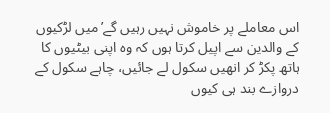اس معاملے پر خاموش نہیں رہیں گے’میں لڑکیوں کے والدین سے اپیل کرتا ہوں کہ وہ اپنی بیٹیوں کا ہاتھ پکڑ کر انھیں سکول لے جائیں، چاہے سکول کے دروازے بند ہی کیوں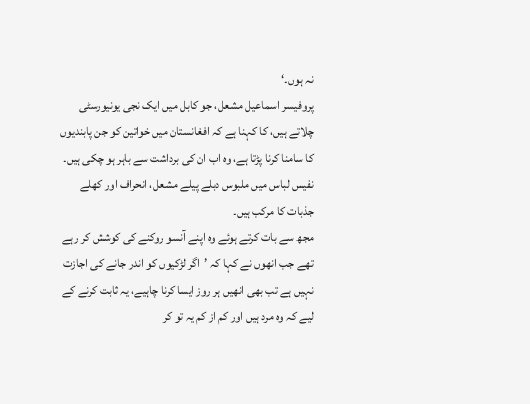نہ ہوں۔‘
پروفیسر اسماعیل مشعل، جو کابل میں ایک نجی یونیورسٹی چلاتے ہیں، کا کہنا ہے کہ افغانستان میں خواتین کو جن پابندیوں کا سامنا کرنا پڑتا ہے، وہ اب ان کی برداشت سے باہر ہو چکی ہیں۔
نفیس لباس میں ملبوس دبلے پیلے مشعل، انحراف اور کھلے جذبات کا مرکب ہیں۔
مجھ سے بات کرتے ہوئے وہ اپنے آنسو روکنے کی کوشش کر رہے تھے جب انھوں نے کہا کہ ’اگر لڑکیوں کو اندر جانے کی اجازت نہیں ہے تب بھی انھیں ہر روز ایسا کرنا چاہیے، یہ ثابت کرنے کے لیے کہ وہ مرد ہیں اور کم از کم یہ تو کر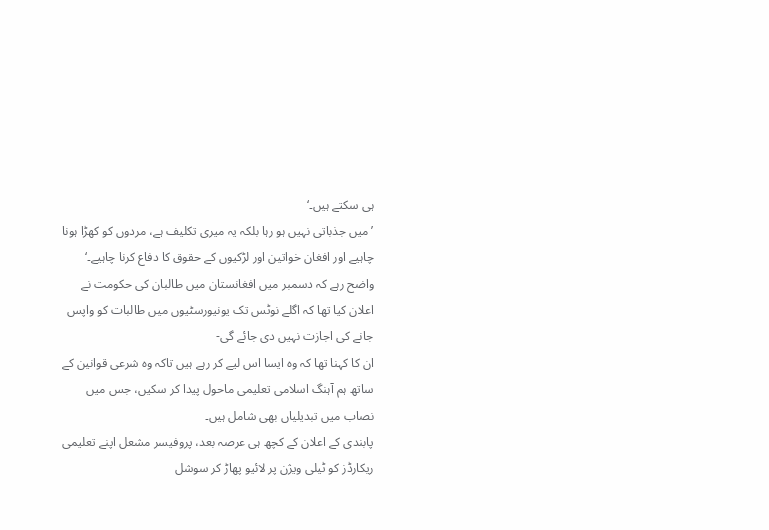ہی سکتے ہیں۔‘
’میں جذباتی نہیں ہو رہا بلکہ یہ میری تکلیف ہے، مردوں کو کھڑا ہونا چاہیے اور افغان خواتین اور لڑکیوں کے حقوق کا دفاع کرنا چاہیے۔‘
واضح رہے کہ دسمبر میں افغانستان میں طالبان کی حکومت نے اعلان کیا تھا کہ اگلے نوٹس تک یونیورسٹیوں میں طالبات کو واپس جانے کی اجازت نہیں دی جائے گی-
ان کا کہنا تھا کہ وہ ایسا اس لیے کر رہے ہیں تاکہ وہ شرعی قوانین کے ساتھ ہم آہنگ اسلامی تعلیمی ماحول پیدا کر سکیں، جس میں نصاب میں تبدیلیاں بھی شامل ہیں۔
پابندی کے اعلان کے کچھ ہی عرصہ بعد، پروفیسر مشعل اپنے تعلیمی ریکارڈز کو ٹیلی ویژن پر لائیو پھاڑ کر سوشل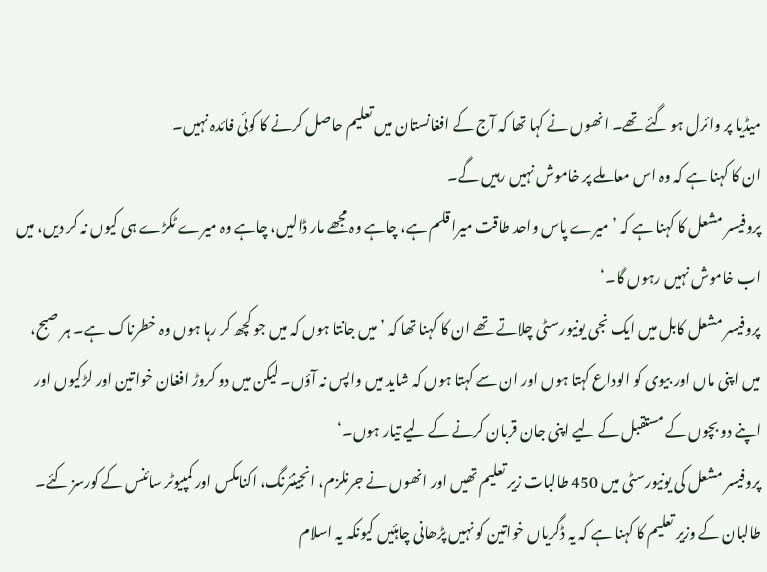میڈیا پر وائرل ہو گئے تھے۔ انھوں نے کہا تھا کہ آج کے افغانستان میں تعلیم حاصل کرنے کا کوئی فائدہ نہیں۔
ان کا کہنا ہے کہ وہ اس معاملے پر خاموش نہیں رہیں گے۔
پروفیسر مشعل کا کہنا ہے کہ ’میرے پاس واحد طاقت میرا قلم ہے، چاہے وہ مجھے مار ڈالیں، چاہے وہ میرے ٹکڑے ہی کیوں نہ کر دیں، میں اب خاموش نہیں رہوں گا۔‘
پروفیسر مشعل کابل میں ایک نجی یونیورسٹی چلاتے تھے ان کا کہنا تھا کہ ’میں جانتا ہوں کہ میں جو کچھ کر رہا ہوں وہ خطرناک ہے۔ ہر صبح، میں اپنی ماں اور بیوی کو الوداع کہتا ہوں اور ان سے کہتا ہوں کہ شاید میں واپس نہ آؤں۔ لیکن میں دو کروڑ افغان خواتین اور لڑکیوں اور اپنے دو بچوں کے مستقبل کے لیے اپنی جان قربان کرنے کے لیے تیار ہوں۔‘
پروفیسر مشعل کی یونیورسٹی میں 450 طالبات زیر تعلیم تھیں اور انھوں نے جرنلزم، انجینئرنگ، اکنامکس اور کمپیوٹر سائنس کے کورسز کئے۔
طالبان کے وزیر تعلیم کا کہنا ہے کہ یہ ڈگریاں خواتین کو نہیں پڑھانی چاہئیں کیونکہ یہ اسلام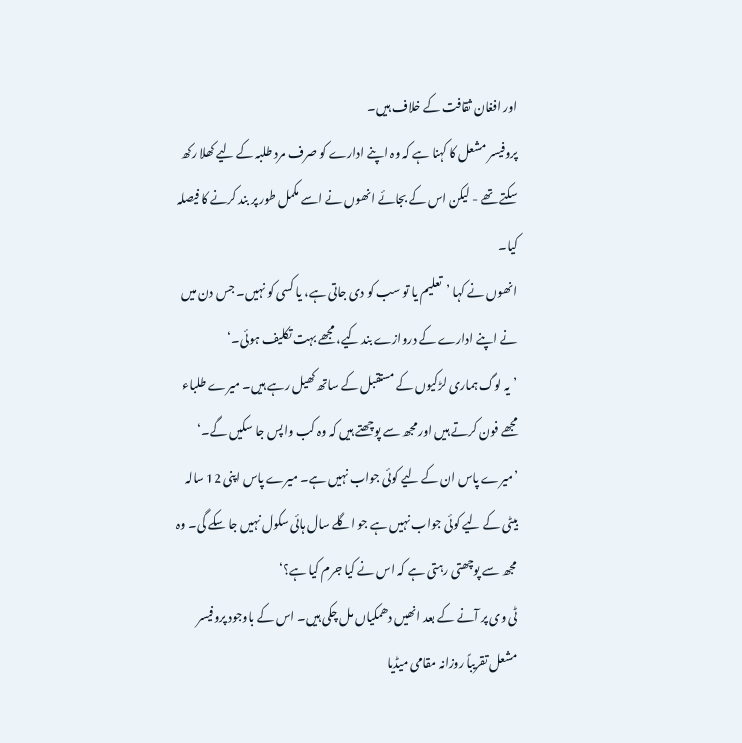اور افغان ثقافت کے خلاف ہیں۔
پروفیسر مشعل کا کہنا ہے کہ وہ اپنے ادارے کو صرف مرد طلبہ کے لیے کھلا رکھ سکتے تھے - لیکن اس کے بجائے انھوں نے اسے مکمل طور پر بند کرنے کا فیصلہ کیا۔
انھوں نے کہا ’تعلیم یا تو سب کو دی جاتی ہے، یا کسی کو نہیں۔ جس دن میں نے اپنے ادارے کے دروازے بند کیے، مجھے بہت تکلیف ہوئی۔‘
’یہ لوگ ہماری لڑکیوں کے مستقبل کے ساتھ کھیل رہے ہیں۔ میرے طلباء مجھے فون کرتے ہیں اور مجھ سے پوچھتے ہیں کہ وہ کب واپس جا سکیں گے۔‘
’میرے پاس ان کے لیے کوئی جواب نہیں ہے۔ میرے پاس اپنی 12 سالہ بیٹی کے لیے کوئی جواب نہیں ہے جو اگلے سال ہائی سکول نہیں جا سکے گی۔ وہ مجھ سے پوچھتی رہتی ہے کہ اس نے کیا جرم کیا ہے؟‘
ٹی وی پر آنے کے بعد انھیں دھمکیاں مل چکی ہیں۔ اس کے باوجود پروفیسر مشعل تقریباً روزانہ مقامی میڈیا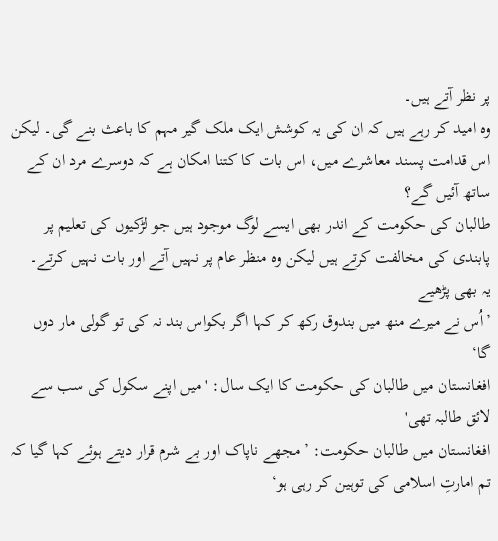پر نظر آتے ہیں۔
وہ امید کر رہے ہیں کہ ان کی یہ کوشش ایک ملک گیر مہم کا باعث بنے گی۔ لیکن اس قدامت پسند معاشرے میں، اس بات کا کتنا امکان ہے کہ دوسرے مرد ان کے ساتھ آئیں گے؟
طالبان کی حکومت کے اندر بھی ایسے لوگ موجود ہیں جو لڑکیوں کی تعلیم پر پابندی کی مخالفت کرتے ہیں لیکن وہ منظر عام پر نہیں آتے اور بات نہیں کرتے۔
یہ بھی پڑھیے
’اُس نے میرے منھ میں بندوق رکھ کر کہا اگر بکواس بند نہ کی تو گولی مار دوں گا‘
افغانستان میں طالبان کی حکومت کا ایک سال: 'میں اپنے سکول کی سب سے لائق طالبہ تھی'
افغانستان میں طالبان حکومت: ’مجھے ناپاک اور بے شرم قرار دیتے ہوئے کہا گیا کہ تم امارتِ اسلامی کی توہین کر رہی ہو‘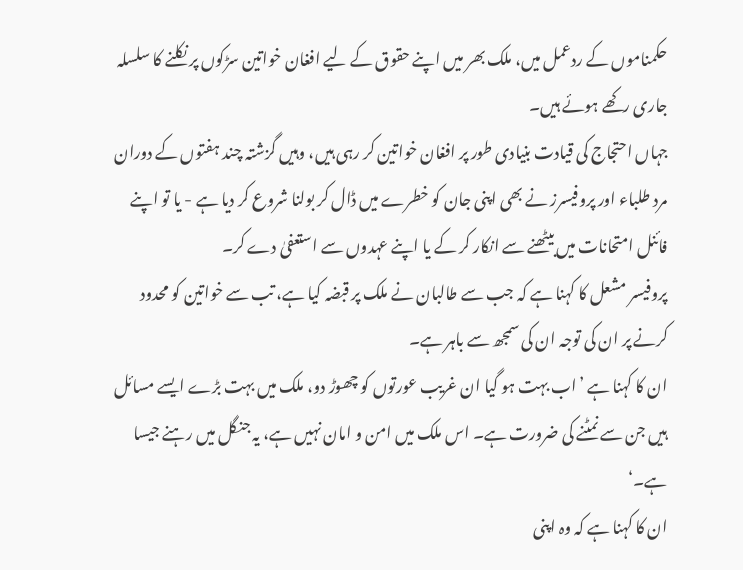حکمناموں کے ردعمل میں، ملک بھر میں اپنے حقوق کے لیے افغان خواتین سڑکوں پر نکلنے کا سلسلہ جاری رکھے ہوئے ہیں۔
جہاں احتجاج کی قیادت بنیادی طور پر افغان خواتین کر رہی ہیں، وہیں گزشتہ چند ہفتوں کے دوران مرد طلباء اور پروفیسرز نے بھی اپنی جان کو خطرے میں ڈال کر بولنا شروع کر دیا ہے - یا تو اپنے فائنل امتحانات میں بیٹھنے سے انکار کر کے یا اپنے عہدوں سے استعفیٰ دے کر۔
پروفیسر مشعل کا کہنا ہے کہ جب سے طالبان نے ملک پر قبضہ کیا ہے، تب سے خواتین کو محدود کرنے پر ان کی توجہ ان کی سمجھ سے باہر ہے۔
ان کا کہنا ہے ’اب بہت ہو گیا ان غریب عورتوں کو چھوڑ دو، ملک میں بہت بڑے ایسے مسائل ہیں جن سے نمٹنے کی ضرورت ہے۔ اس ملک میں امن و امان نہیں ہے، یہ جنگل میں رہنے جیسا ہے۔‘
ان کا کہنا ہے کہ وہ اپنی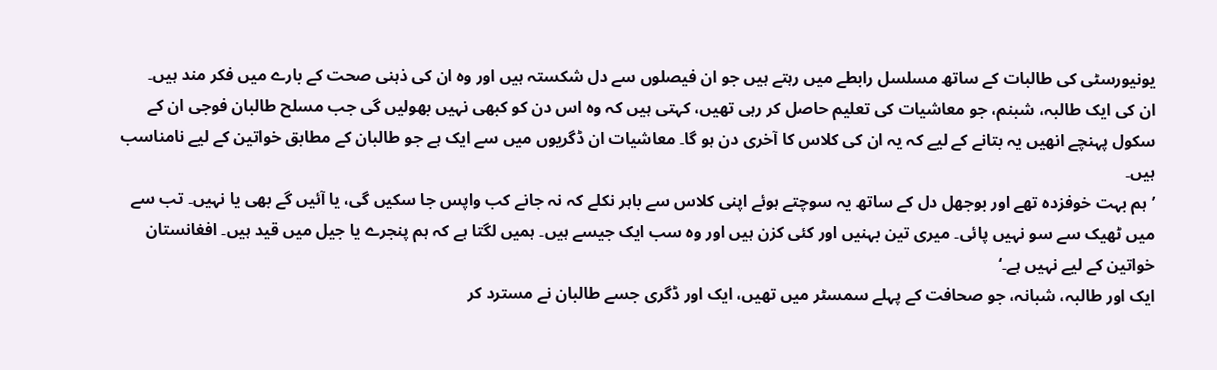یونیورسٹی کی طالبات کے ساتھ مسلسل رابطے میں رہتے ہیں جو ان فیصلوں سے دل شکستہ ہیں اور وہ ان کی ذہنی صحت کے بارے میں فکر مند ہیں۔
ان کی ایک طالبہ، شبنم، جو معاشیات کی تعلیم حاصل کر رہی تھیں، کہتی ہیں کہ وہ اس دن کو کبھی نہیں بھولیں گی جب مسلح طالبان فوجی ان کے سکول پہنچے انھیں یہ بتانے کے لیے کہ یہ ان کی کلاس کا آخری دن ہو گا۔ معاشیات ان ڈگریوں میں سے ایک ہے جو طالبان کے مطابق خواتین کے لیے نامناسب ہیں۔
’ہم بہت خوفزدہ تھے اور بوجھل دل کے ساتھ یہ سوچتے ہوئے اپنی کلاس سے باہر نکلے کہ نہ جانے کب واپس جا سکیں گی، یا آئیں گے بھی یا نہیں۔ تب سے میں ٹھیک سے سو نہیں پائی۔ میری تین بہنیں اور کئی کزن ہیں اور وہ سب ایک جیسے ہیں۔ ہمیں لگتا ہے کہ ہم پنجرے یا جیل میں قید ہیں۔ افغانستان خواتین کے لیے نہیں ہے۔‘
ایک اور طالبہ، شبانہ، جو صحافت کے پہلے سمسٹر میں تھیں، ایک اور ڈگری جسے طالبان نے مسترد کر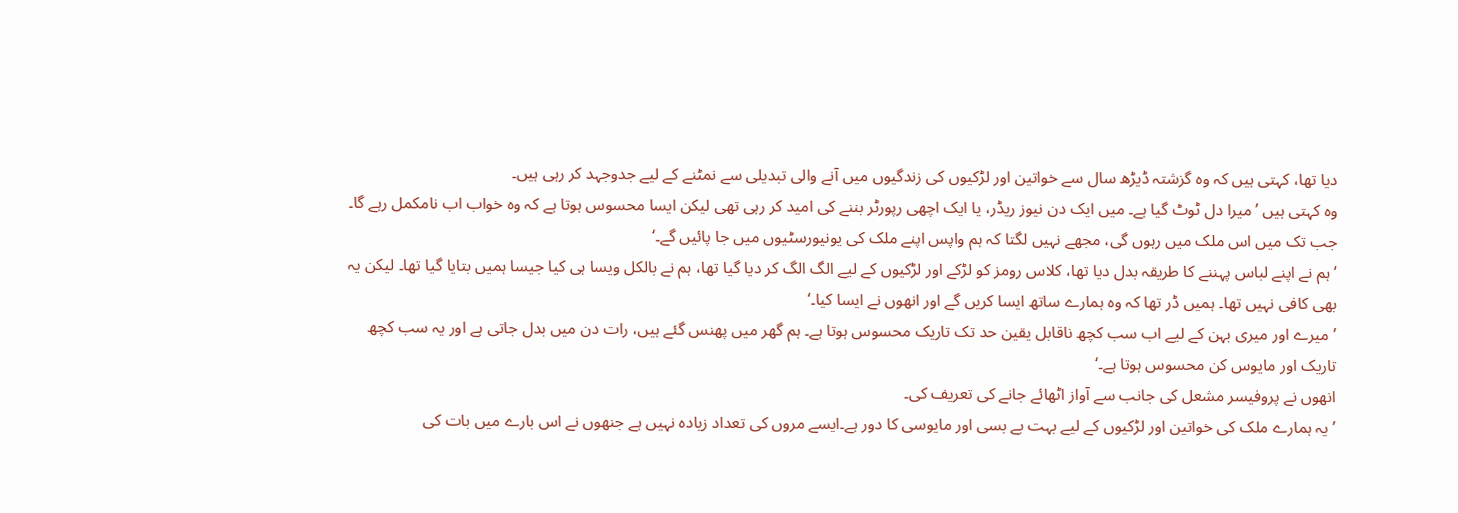دیا تھا، کہتی ہیں کہ وہ گزشتہ ڈیڑھ سال سے خواتین اور لڑکیوں کی زندگیوں میں آنے والی تبدیلی سے نمٹنے کے لیے جدوجہد کر رہی ہیں۔
وہ کہتی ہیں ’میرا دل ٹوٹ گیا ہے۔ میں ایک دن نیوز ریڈر، یا ایک اچھی رپورٹر بننے کی امید کر رہی تھی لیکن ایسا محسوس ہوتا ہے کہ وہ خواب اب نامکمل رہے گا۔ جب تک میں اس ملک میں رہوں گی، مجھے نہیں لگتا کہ ہم واپس اپنے ملک کی یونیورسٹیوں میں جا پائیں گے۔‘
’ہم نے اپنے لباس پہننے کا طریقہ بدل دیا تھا، کلاس رومز کو لڑکے اور لڑکیوں کے لیے الگ الگ کر دیا گیا تھا، ہم نے بالکل ویسا ہی کیا جیسا ہمیں بتایا گیا تھا۔ لیکن یہ بھی کافی نہیں تھا۔ ہمیں ڈر تھا کہ وہ ہمارے ساتھ ایسا کریں گے اور انھوں نے ایسا کیا۔‘
’میرے اور میری بہن کے لیے اب سب کچھ ناقابل یقین حد تک تاریک محسوس ہوتا ہے۔ ہم گھر میں پھنس گئے ہیں، رات دن میں بدل جاتی ہے اور یہ سب کچھ تاریک اور مایوس کن محسوس ہوتا ہے۔‘
انھوں نے پروفیسر مشعل کی جانب سے آواز اٹھائے جانے کی تعریف کی۔
’یہ ہمارے ملک کی خواتین اور لڑکیوں کے لیے بہت بے بسی اور مایوسی کا دور ہے۔ایسے مروں کی تعداد زیادہ نہیں ہے جنھوں نے اس بارے میں بات کی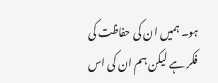ہو۔ ہمیں ان کی حفاظت کی فکر ہے لیکن ہم ان کی اس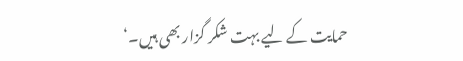حمایت کے لیے بہت شکر گزار بھی ہیں۔‘